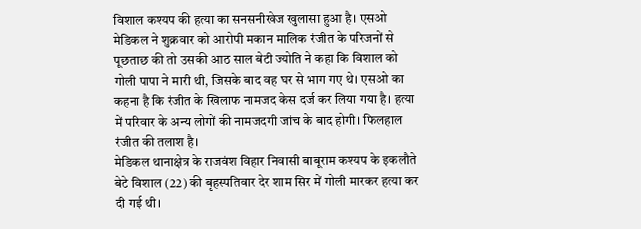विशाल कश्यप की हत्या का सनसनीखेज खुलासा हुआ है। एसओ मेडिकल ने शुक्रवार को आरोपी मकान मालिक रंजीत के परिजनों से पूछताछ की तो उसकी आठ साल बेटी ज्योति ने कहा कि विशाल को गोली पापा ने मारी थी, जिसके बाद वह घर से भाग गए थे। एसओ का कहना है कि रंजीत के खिलाफ नामजद केस दर्ज कर लिया गया है। हत्या में परिवार के अन्य लोगों की नामजदगी जांच के बाद होगी। फिलहाल रंजीत की तलाश है।
मेडिकल थानाक्षेत्र के राजवंश विहार निवासी बाबूराम कश्यप के इकलौते बेटे विशाल (22) की बृहस्पतिवार देर शाम सिर में गोली मारकर हत्या कर दी गई थी।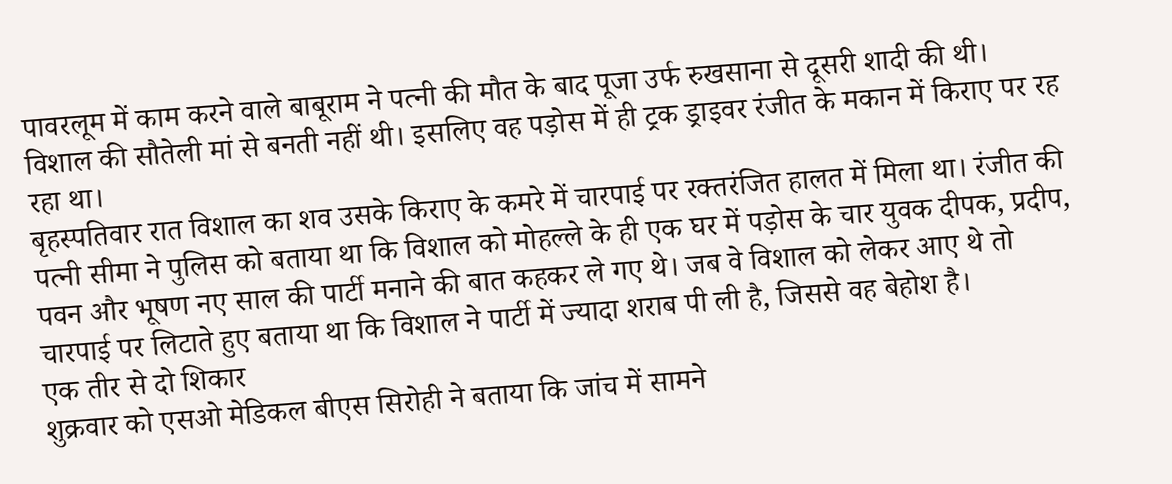पावरलूम में काम करने वाले बाबूराम ने पत्नी की मौत के बाद पूजा उर्फ रुखसाना से दूसरी शादी की थी। विशाल की सौतेली मां से बनती नहीं थी। इसलिए वह पड़ोस में ही ट्रक ड्राइवर रंजीत के मकान में किराए पर रह रहा था।
बृहस्पतिवार रात विशाल का शव उसके किराए के कमरे में चारपाई पर रक्तरंजित हालत में मिला था। रंजीत की पत्नी सीमा ने पुलिस को बताया था कि विशाल को मोहल्ले के ही एक घर में पड़ोस के चार युवक दीपक, प्रदीप, पवन और भूषण नए साल की पार्टी मनाने की बात कहकर ले गए थे। जब वे विशाल को लेकर आए थे तो चारपाई पर लिटाते हुए बताया था कि विशाल ने पार्टी में ज्यादा शराब पी ली है, जिससे वह बेहोश है।
एक तीर से दो शिकार
शुक्रवार को एसओ मेडिकल बीएस सिरोही ने बताया कि जांच में सामने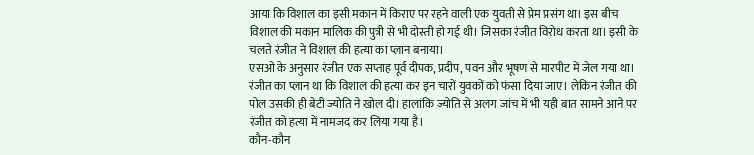आया कि विशाल का इसी मकान में किराए पर रहने वाली एक युवती से प्रेम प्रसंग था। इस बीच विशाल की मकान मालिक की पुत्री से भी दोस्ती हो गई थी। जिसका रंजीत विरोध करता था। इसी के चलते रंजीत ने विशाल की हत्या का प्लान बनाया।
एसओ के अनुसार रंजीत एक सप्ताह पूर्व दीपक, प्रदीप, पवन और भूषण से मारपीट में जेल गया था। रंजीत का प्लान था कि विशाल की हत्या कर इन चारों युवकों को फंसा दिया जाए। लेकिन रंजीत की पोल उसकी ही बेटी ज्योति ने खोल दी। हालांकि ज्योति से अलग जांच में भी यही बात सामने आने पर रंजीत को हत्या में नामजद कर लिया गया है।
कौन-कौन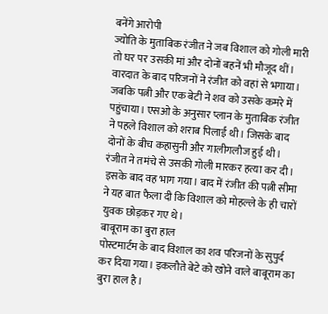बनेंगे आरोपी
ज्योति के मुताबिक रंजीत ने जब विशाल को गोली मारी तो घर पर उसकी मां और दोनों बहनें भी मौजूद थीं। वारदात के बाद परिजनों ने रंजीत को वहां से भगाया। जबकि पत्नी और एक बेटी ने शव को उसके कमरे में पहुंचाया। एसओ के अनुसार प्लान के मुताबिक रंजीत ने पहले विशाल को शराब पिलाई थी। जिसके बाद दोनों के बीच कहासुनी और गालीगलौज हुई थी। रंजीत ने तमंचे से उसकी गोली मारकर हत्या कर दी। इसके बाद वह भाग गया। बाद में रंजीत की पत्नी सीमा ने यह बात फैला दी कि विशाल को मोहल्ले के ही चारों युवक छोड़कर गए थे।
बाबूराम का बुरा हाल
पोस्टमार्टम के बाद विशाल का शव परिजनों के सुपुर्द कर दिया गया। इकलौते बेटे को खोने वाले बाबूराम का बुरा हाल है।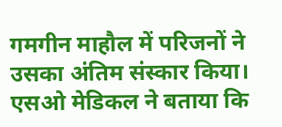गमगीन माहौल में परिजनों ने उसका अंतिम संस्कार किया। एसओ मेडिकल ने बताया कि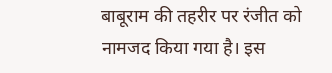बाबूराम की तहरीर पर रंजीत को नामजद किया गया है। इस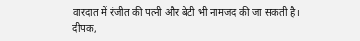वारदात में रंजीत की पत्नी और बेटी भी नामजद की जा सकती है। दीपक,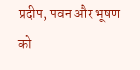प्रदीप, पवन और भूषण को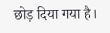छोड़ दिया गया है।